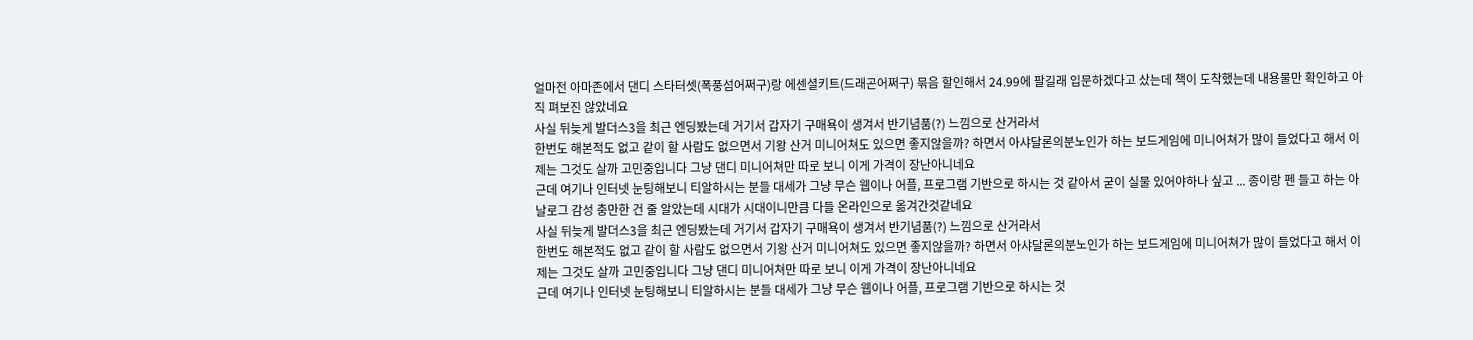얼마전 아마존에서 댄디 스타터셋(폭풍섬어쩌구)랑 에센셜키트(드래곤어쩌구) 묶음 할인해서 24.99에 팔길래 입문하겠다고 샀는데 책이 도착했는데 내용물만 확인하고 아직 펴보진 않았네요
사실 뒤늦게 발더스3을 최근 엔딩봤는데 거기서 갑자기 구매욕이 생겨서 반기념품(?) 느낌으로 산거라서
한번도 해본적도 없고 같이 할 사람도 없으면서 기왕 산거 미니어쳐도 있으면 좋지않을까? 하면서 아샤달론의분노인가 하는 보드게임에 미니어쳐가 많이 들었다고 해서 이제는 그것도 살까 고민중입니다 그냥 댄디 미니어쳐만 따로 보니 이게 가격이 장난아니네요
근데 여기나 인터넷 눈팅해보니 티알하시는 분들 대세가 그냥 무슨 웹이나 어플, 프로그램 기반으로 하시는 것 같아서 굳이 실물 있어야하나 싶고 ... 종이랑 펜 들고 하는 아날로그 감성 충만한 건 줄 알았는데 시대가 시대이니만큼 다들 온라인으로 옮겨간것같네요
사실 뒤늦게 발더스3을 최근 엔딩봤는데 거기서 갑자기 구매욕이 생겨서 반기념품(?) 느낌으로 산거라서
한번도 해본적도 없고 같이 할 사람도 없으면서 기왕 산거 미니어쳐도 있으면 좋지않을까? 하면서 아샤달론의분노인가 하는 보드게임에 미니어쳐가 많이 들었다고 해서 이제는 그것도 살까 고민중입니다 그냥 댄디 미니어쳐만 따로 보니 이게 가격이 장난아니네요
근데 여기나 인터넷 눈팅해보니 티알하시는 분들 대세가 그냥 무슨 웹이나 어플, 프로그램 기반으로 하시는 것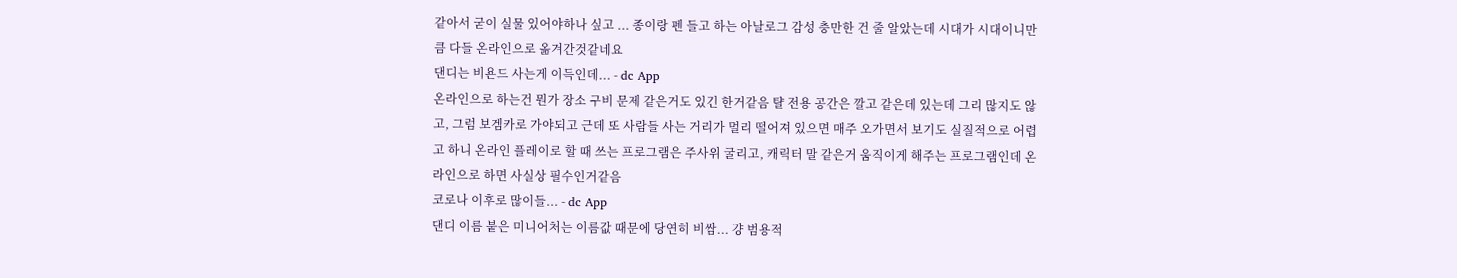같아서 굳이 실물 있어야하나 싶고 ... 종이랑 펜 들고 하는 아날로그 감성 충만한 건 줄 알았는데 시대가 시대이니만큼 다들 온라인으로 옮겨간것같네요
댄디는 비욘드 사는게 이득인데... - dc App
온라인으로 하는건 뭔가 장소 구비 문제 같은거도 있긴 한거같음 턀 전용 공간은 깔고 같은데 있는데 그리 많지도 않고, 그럼 보겜카로 가야되고 근데 또 사람들 사는 거리가 멀리 떨어져 있으면 매주 오가면서 보기도 실질적으로 어렵고 하니 온라인 플레이로 할 때 쓰는 프로그램은 주사위 굴리고, 캐릭터 말 같은거 움직이게 해주는 프로그램인데 온라인으로 하면 사실상 필수인거같음
코로나 이후로 많이들... - dc App
댄디 이름 붙은 미니어처는 이름값 때문에 당연히 비쌈... 걍 범용적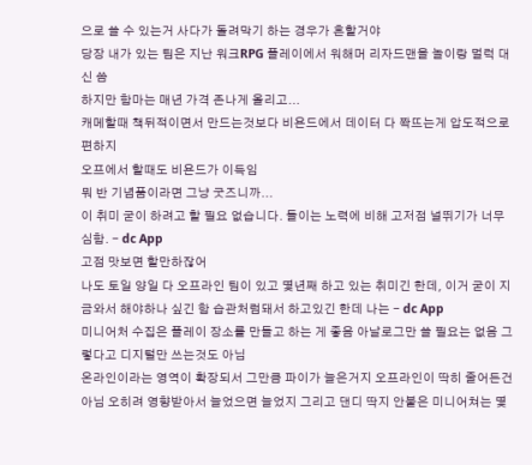으로 쓸 수 있는거 사다가 돌려막기 하는 경우가 흔할거야
당장 내가 있는 팀은 지난 워크RPG 플레이에서 워해머 리자드맨을 놀이랑 멀럭 대신 씀
하지만 함마는 매년 가격 존나게 올리고...
캐메할때 책뒤적이면서 만드는것보다 비욘드에서 데이터 다 쫙뜨는게 압도적으로 편하지
오프에서 할때도 비욘드가 이득임
뭐 반 기념품이라면 그냥 굿즈니까...
이 취미 굳이 하려고 할 필요 없습니다. 들이는 노력에 비해 고저점 널뛰기가 너무 심함. - dc App
고점 맛보면 할만하잖어
나도 토일 양일 다 오프라인 팀이 있고 몇년째 하고 있는 취미긴 한데, 이거 굳이 지금와서 해야하나 싶긴 함 습관처럼돼서 하고있긴 한데 나는 - dc App
미니어처 수집은 플레이 장소를 만들고 하는 게 좋음 아날로그만 쓸 필요는 없음 그렇다고 디지털만 쓰는것도 아님
온라인이라는 영역이 확장되서 그만큼 파이가 늘은거지 오프라인이 딱히 줄어든건 아님 오히려 영향받아서 늘었으면 늘었지 그리고 댄디 딱지 안붙은 미니어쳐는 몇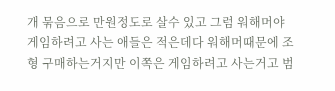개 묶음으로 만원정도로 살수 있고 그럼 워해머야 게임하려고 사는 애들은 적은데다 워해머때문에 조형 구매하는거지만 이쪽은 게임하려고 사는거고 범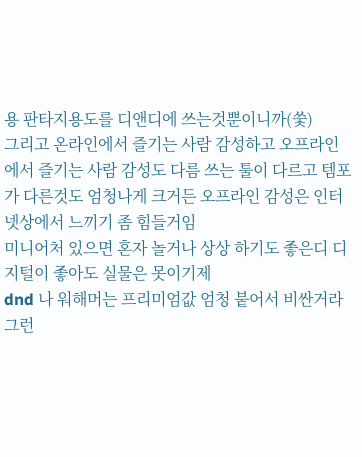용 판타지용도를 디앤디에 쓰는것뿐이니까(쑻)
그리고 온라인에서 즐기는 사람 감성하고 오프라인에서 즐기는 사람 감성도 다름 쓰는 툴이 다르고 템포가 다른것도 엄청나게 크거든 오프라인 감성은 인터넷상에서 느끼기 좀 힘들거임
미니어처 있으면 혼자 놀거나 상상 하기도 좋은디 디지털이 좋아도 실물은 못이기제
dnd 나 워해머는 프리미엄값 엄청 붙어서 비싼거라 그런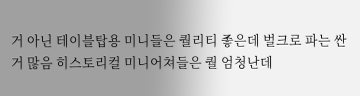거 아닌 테이블탑용 미니들은 퀄리티 좋은데 벌크로 파는 싼거 많음 히스토리컬 미니어쳐들은 퀄 엄청난데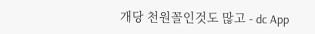개당 천원꼴인것도 많고 - dc App